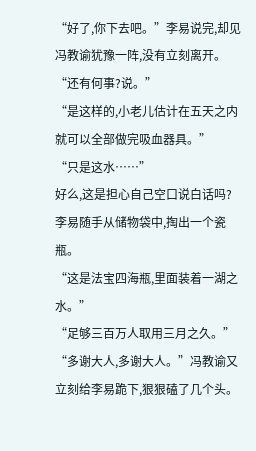“好了,你下去吧。”李易说完,却见冯教谕犹豫一阵,没有立刻离开。
“还有何事?说。”
“是这样的,小老儿估计在五天之内就可以全部做完吸血器具。”
“只是这水……”
好么,这是担心自己空口说白话吗?
李易随手从储物袋中,掏出一个瓷瓶。
“这是法宝四海瓶,里面装着一湖之水。”
“足够三百万人取用三月之久。”
“多谢大人,多谢大人。”冯教谕又立刻给李易跪下,狠狠磕了几个头。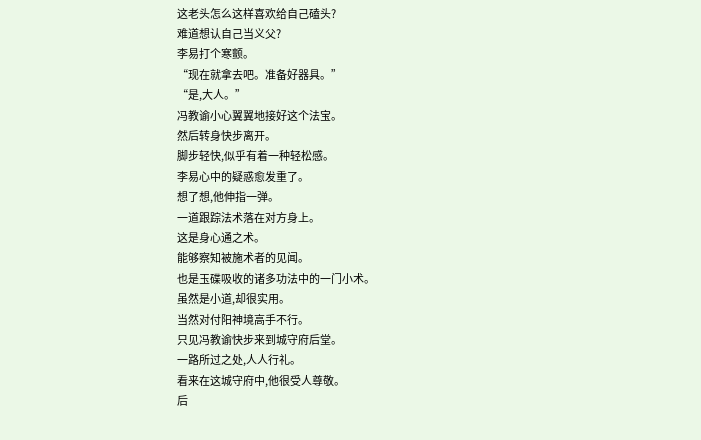这老头怎么这样喜欢给自己磕头?
难道想认自己当义父?
李易打个寒颤。
“现在就拿去吧。准备好器具。”
“是,大人。”
冯教谕小心翼翼地接好这个法宝。
然后转身快步离开。
脚步轻快,似乎有着一种轻松感。
李易心中的疑惑愈发重了。
想了想,他伸指一弹。
一道跟踪法术落在对方身上。
这是身心通之术。
能够察知被施术者的见闻。
也是玉碟吸收的诸多功法中的一门小术。
虽然是小道,却很实用。
当然对付阳神境高手不行。
只见冯教谕快步来到城守府后堂。
一路所过之处,人人行礼。
看来在这城守府中,他很受人尊敬。
后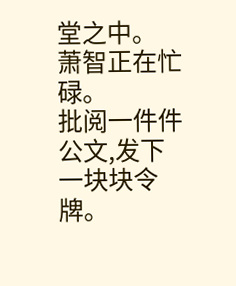堂之中。
萧智正在忙碌。
批阅一件件公文,发下一块块令牌。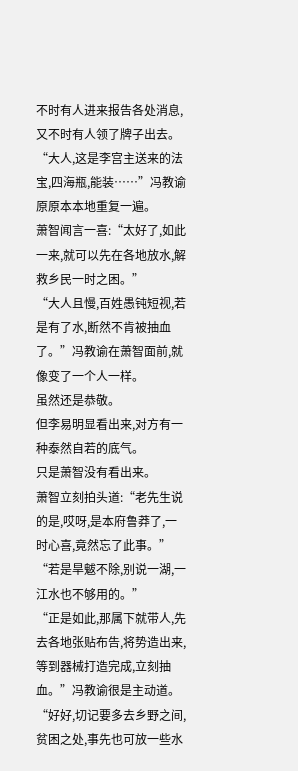不时有人进来报告各处消息,又不时有人领了牌子出去。
“大人,这是李宫主送来的法宝,四海瓶,能装……”冯教谕原原本本地重复一遍。
萧智闻言一喜:“太好了,如此一来,就可以先在各地放水,解救乡民一时之困。”
“大人且慢,百姓愚钝短视,若是有了水,断然不肯被抽血了。”冯教谕在萧智面前,就像变了一个人一样。
虽然还是恭敬。
但李易明显看出来,对方有一种泰然自若的底气。
只是萧智没有看出来。
萧智立刻拍头道:“老先生说的是,哎呀,是本府鲁莽了,一时心喜,竟然忘了此事。”
“若是旱魃不除,别说一湖,一江水也不够用的。”
“正是如此,那属下就带人,先去各地张贴布告,将势造出来,等到器械打造完成,立刻抽血。”冯教谕很是主动道。
“好好,切记要多去乡野之间,贫困之处,事先也可放一些水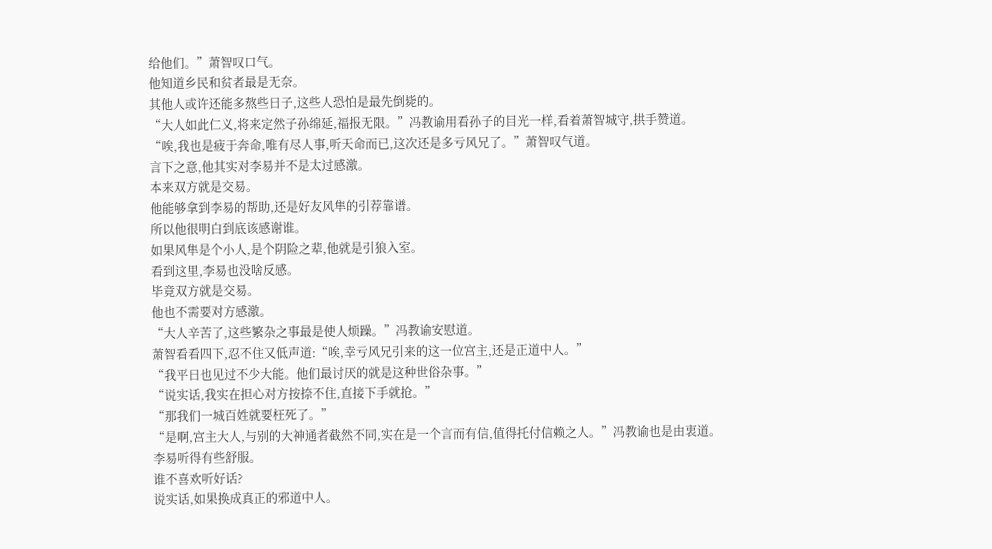给他们。”萧智叹口气。
他知道乡民和贫者最是无奈。
其他人或许还能多熬些日子,这些人恐怕是最先倒毙的。
“大人如此仁义,将来定然子孙绵延,福报无限。”冯教谕用看孙子的目光一样,看着萧智城守,拱手赞道。
“唉,我也是疲于奔命,唯有尽人事,听天命而已,这次还是多亏风兄了。”萧智叹气道。
言下之意,他其实对李易并不是太过感激。
本来双方就是交易。
他能够拿到李易的帮助,还是好友风隼的引荐靠谱。
所以他很明白到底该感谢谁。
如果风隼是个小人,是个阴险之辈,他就是引狼入室。
看到这里,李易也没啥反感。
毕竟双方就是交易。
他也不需要对方感激。
“大人辛苦了,这些繁杂之事最是使人烦躁。”冯教谕安慰道。
萧智看看四下,忍不住又低声道:“唉,幸亏风兄引来的这一位宫主,还是正道中人。”
“我平日也见过不少大能。他们最讨厌的就是这种世俗杂事。”
“说实话,我实在担心对方按捺不住,直接下手就抢。”
“那我们一城百姓就要枉死了。”
“是啊,宫主大人,与别的大神通者截然不同,实在是一个言而有信,值得托付信赖之人。”冯教谕也是由衷道。
李易听得有些舒服。
谁不喜欢听好话?
说实话,如果换成真正的邪道中人。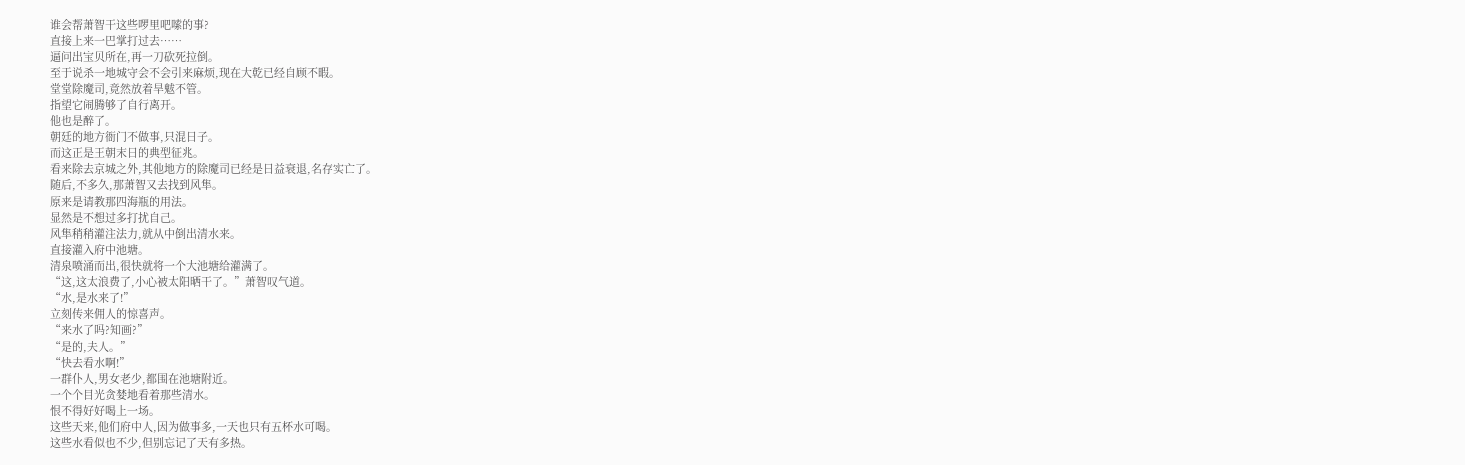谁会帮萧智干这些啰里吧嗦的事?
直接上来一巴掌打过去……
逼问出宝贝所在,再一刀砍死拉倒。
至于说杀一地城守会不会引来麻烦,现在大乾已经自顾不暇。
堂堂除魔司,竟然放着旱魃不管。
指望它闹腾够了自行离开。
他也是醉了。
朝廷的地方衙门不做事,只混日子。
而这正是王朝末日的典型征兆。
看来除去京城之外,其他地方的除魔司已经是日益衰退,名存实亡了。
随后,不多久,那萧智又去找到风隼。
原来是请教那四海瓶的用法。
显然是不想过多打扰自己。
风隼稍稍灌注法力,就从中倒出清水来。
直接灌入府中池塘。
清泉喷涌而出,很快就将一个大池塘给灌满了。
“这,这太浪费了,小心被太阳晒干了。”萧智叹气道。
“水,是水来了!”
立刻传来佣人的惊喜声。
“来水了吗?知画?”
“是的,夫人。”
“快去看水啊!”
一群仆人,男女老少,都围在池塘附近。
一个个目光贪婪地看着那些清水。
恨不得好好喝上一场。
这些天来,他们府中人,因为做事多,一天也只有五杯水可喝。
这些水看似也不少,但别忘记了天有多热。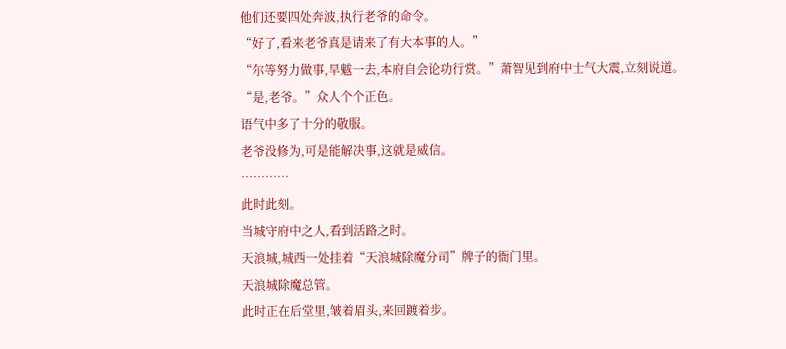他们还要四处奔波,执行老爷的命令。
“好了,看来老爷真是请来了有大本事的人。”
“尔等努力做事,旱魃一去,本府自会论功行赏。”萧智见到府中士气大震,立刻说道。
“是,老爷。”众人个个正色。
语气中多了十分的敬服。
老爷没修为,可是能解决事,这就是威信。
…………
此时此刻。
当城守府中之人,看到活路之时。
天浪城,城西一处挂着“天浪城除魔分司”牌子的衙门里。
天浪城除魔总管。
此时正在后堂里,皱着眉头,来回踱着步。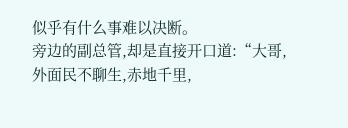似乎有什么事难以决断。
旁边的副总管,却是直接开口道:“大哥,外面民不聊生,赤地千里,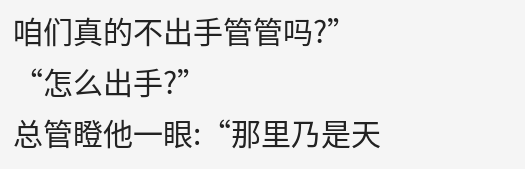咱们真的不出手管管吗?”
“怎么出手?”
总管瞪他一眼:“那里乃是天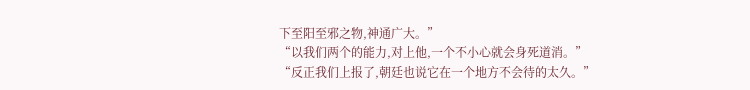下至阳至邪之物,神通广大。”
“以我们两个的能力,对上他,一个不小心就会身死道消。”
“反正我们上报了,朝廷也说它在一个地方不会待的太久。”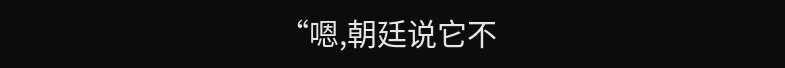“嗯,朝廷说它不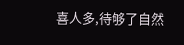喜人多,待够了自然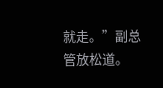就走。”副总管放松道。